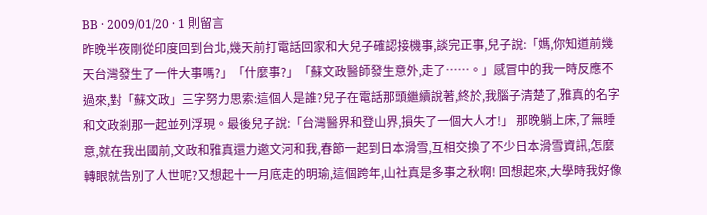BB · 2009/01/20 · 1 則留言
昨晚半夜剛從印度回到台北,幾天前打電話回家和大兒子確認接機事,談完正事,兒子說:「媽,你知道前幾天台灣發生了一件大事嗎?」「什麼事?」「蘇文政醫師發生意外,走了……。」感冒中的我一時反應不過來,對「蘇文政」三字努力思索:這個人是誰?兒子在電話那頭繼續說著,終於,我腦子清楚了,雅真的名字和文政剎那一起並列浮現。最後兒子說:「台灣醫界和登山界,損失了一個大人才!」 那晚躺上床,了無睡意,就在我出國前,文政和雅真還力邀文河和我,春節一起到日本滑雪,互相交換了不少日本滑雪資訊,怎麼轉眼就告別了人世呢?又想起十一月底走的明瑜,這個跨年,山社真是多事之秋啊! 回想起來,大學時我好像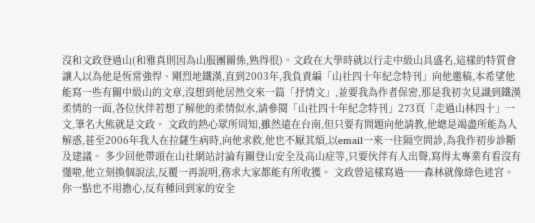沒和文政登過山(和雅真則因為山服團關係,熟得很)。文政在大學時就以行走中級山具盛名,這樣的特質會讓人以為他是恆常強悍、剛烈地鐵漢,直到2003年,我負責編「山社四十年紀念特刊」向他邀稿,本希望他能寫一些有關中級山的文章,沒想到他居然交來一篇「抒情文」,並要我為作者保密,那是我初次見識到鐵漢柔情的一面,各位伙伴若想了解他的柔情似水,請參閱「山社四十年紀念特刊」273頁「走過山林四十」一文,筆名大熊就是文政。 文政的熱心眾所周知,雖然遠在台南,但只要有問題向他請教,他總是竭盡所能為人解惑,甚至2006年我人在拉薩生病時,向他求救,他也不厭其煩,以email一來一往隔空問診,為我作初步診斷及建議。 多少回他帶頭在山社網站討論有關登山安全及高山症等,只要伙伴有人出聲,寫得太專業有看沒有懂啦,他立刻換個說法,反覆一再說明,務求大家都能有所收獲。 文政曾這樣寫過──森林就像綠色迷宮。你一點也不用擔心,反有種回到家的安全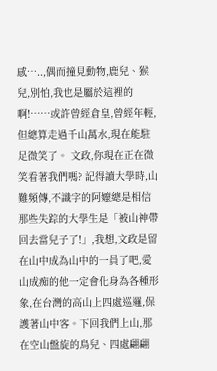感…..,偶而撞見動物,鹿兒、猴兒,別怕,我也是屬於這裡的啊!……或許曾經倉皇,曾經年輕,但總算走過千山萬水,現在能駐足微笑了。 文政,你現在正在微笑看著我們嗎? 記得讀大學時,山難頻傳,不識字的阿嬤總是相信那些失踪的大學生是「被山神帶回去當兒子了!」,我想,文政是留在山中成為山中的一員了吧,愛山成痴的他一定會化身為各種形象,在台灣的高山上四處巡邏,保護著山中客。下回我們上山,那在空山盤旋的鳥兒、四處翩翩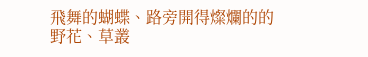飛舞的蝴蝶、路旁開得燦爛的的野花、草叢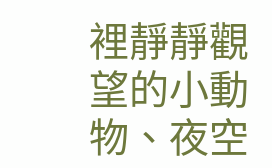裡靜靜觀望的小動物、夜空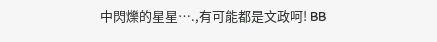中閃爍的星星….,有可能都是文政呵! BB